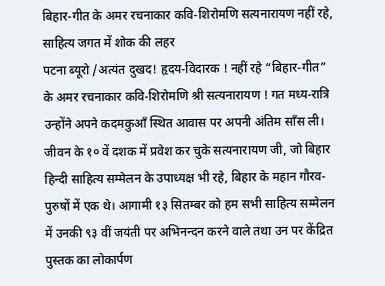बिहार-गीत के अमर रचनाकार कवि-शिरोमणि सत्यनारायण नहीं रहे, साहित्य जगत में शोक की लहर
पटना ब्यूरो /अत्यंत दुखद! हृदय-विदारक ! नहीं रहे “बिहार-गीत” के अमर रचनाकार कवि-शिरोमणि श्री सत्यनारायण ! गत मध्य-रात्रि उन्होंने अपने कदमकुआँ स्थित आवास पर अपनी अंतिम साँस ली। जीवन के १० वें दशक में प्रवेश कर चुके सत्यनारायण जी, जो बिहार हिन्दी साहित्य सम्मेलन के उपाध्यक्ष भी रहे, बिहार के महान गौरव-पुरुषों में एक थे। आगामी १३ सितम्बर को हम सभी साहित्य सम्मेलन में उनकी ९३ वीं जयंती पर अभिनन्दन करने वाले तथा उन पर केंद्रित पुस्तक का लोकार्पण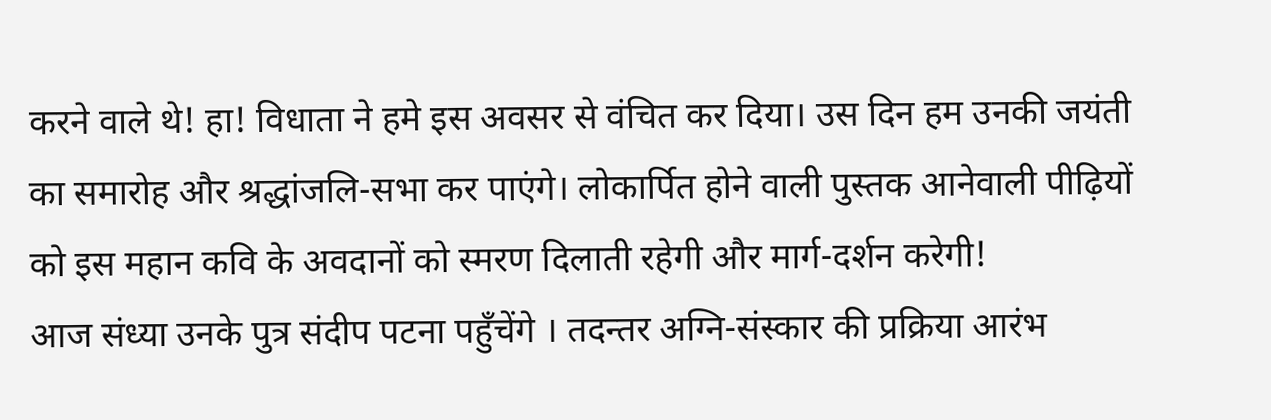करने वाले थे! हा! विधाता ने हमे इस अवसर से वंचित कर दिया। उस दिन हम उनकी जयंती का समारोह और श्रद्धांजलि-सभा कर पाएंगे। लोकार्पित होने वाली पुस्तक आनेवाली पीढ़ियों को इस महान कवि के अवदानों को स्मरण दिलाती रहेगी और मार्ग-दर्शन करेगी!
आज संध्या उनके पुत्र संदीप पटना पहुँचेंगे । तदन्तर अग्नि-संस्कार की प्रक्रिया आरंभ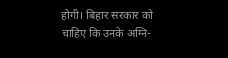होगी। बिहार सरकार को चाहिए कि उनके अग्नि-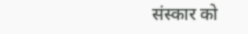संस्कार को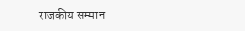राजकीय सम्मान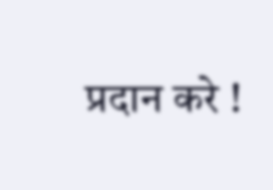प्रदान करे !